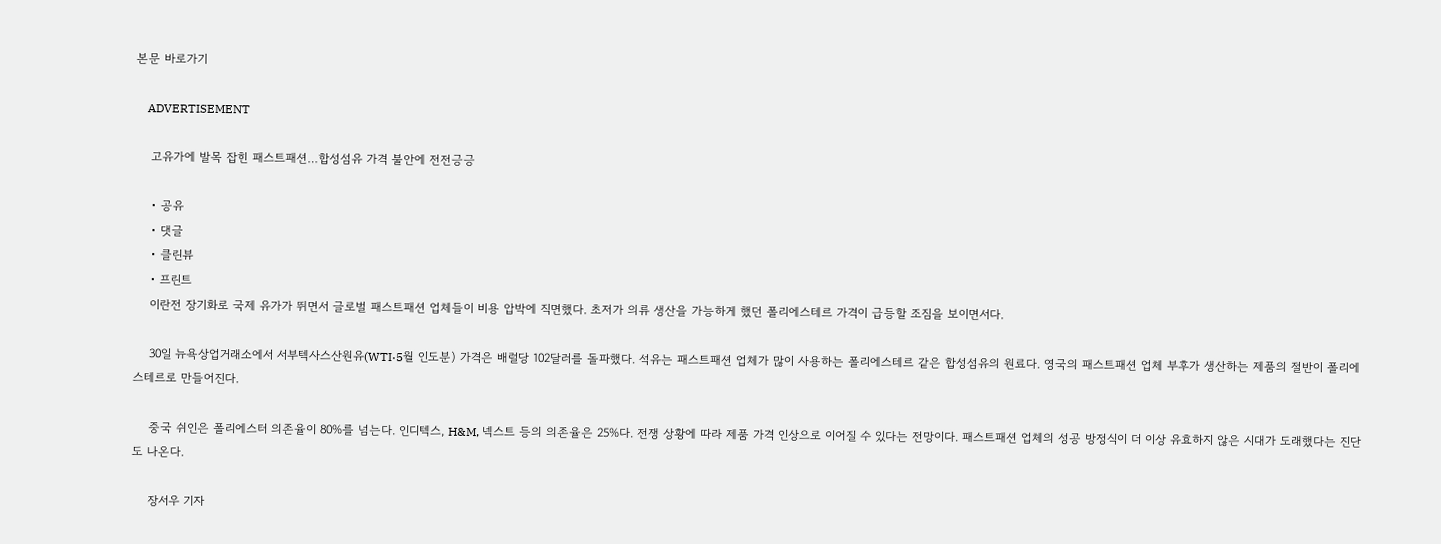본문 바로가기

    ADVERTISEMENT

    고유가에 발목 잡힌 패스트패션…합성섬유 가격 불안에 전전긍긍

    • 공유
    • 댓글
    • 클린뷰
    • 프린트
    이란전 장기화로 국제 유가가 뛰면서 글로벌 패스트패션 업체들이 비용 압박에 직면했다. 초저가 의류 생산을 가능하게 했던 폴리에스테르 가격이 급등할 조짐을 보이면서다.

    30일 뉴욕상업거래소에서 서부텍사스산원유(WTI·5월 인도분) 가격은 배럴당 102달러를 돌파했다. 석유는 패스트패션 업체가 많이 사용하는 폴리에스테르 같은 합성섬유의 원료다. 영국의 패스트패션 업체 부후가 생산하는 제품의 절반이 폴리에스테르로 만들어진다.

    중국 쉬인은 폴리에스터 의존율이 80%를 넘는다. 인디텍스, H&M, 넥스트 등의 의존율은 25%다. 전쟁 상황에 따라 제품 가격 인상으로 이어질 수 있다는 전망이다. 패스트패션 업체의 성공 방정식이 더 이상 유효하지 않은 시대가 도래했다는 진단도 나온다.

    장서우 기자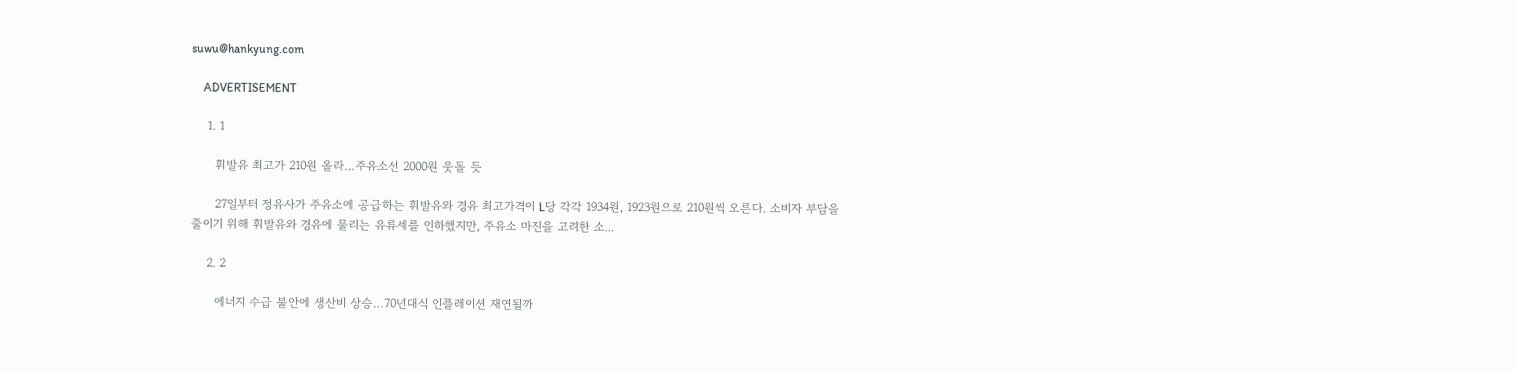suwu@hankyung.com

    ADVERTISEMENT

    1. 1

      휘발유 최고가 210원 올라…주유소선 2000원 웃돌 듯

      27일부터 정유사가 주유소에 공급하는 휘발유와 경유 최고가격이 L당 각각 1934원, 1923원으로 210원씩 오른다. 소비자 부담을 줄이기 위해 휘발유와 경유에 물리는 유류세를 인하했지만, 주유소 마진을 고려한 소...

    2. 2

      에너지 수급 불안에 생산비 상승…70년대식 인플레이션 재연될까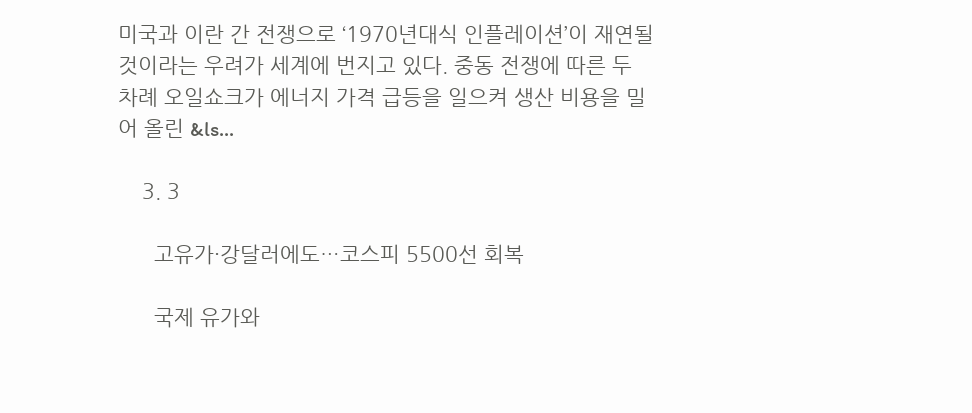미국과 이란 간 전쟁으로 ‘1970년대식 인플레이션’이 재연될 것이라는 우려가 세계에 번지고 있다. 중동 전쟁에 따른 두 차례 오일쇼크가 에너지 가격 급등을 일으켜 생산 비용을 밀어 올린 &ls...

    3. 3

      고유가·강달러에도…코스피 5500선 회복

      국제 유가와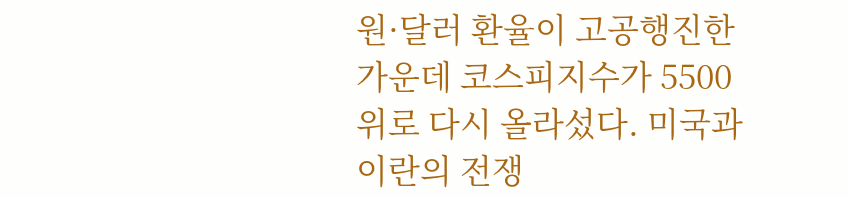원·달러 환율이 고공행진한 가운데 코스피지수가 5500 위로 다시 올라섰다. 미국과 이란의 전쟁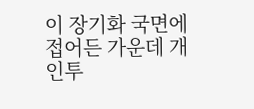이 장기화 국면에 접어든 가운데 개인투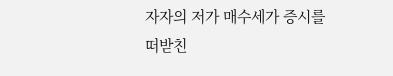자자의 저가 매수세가 증시를 떠받친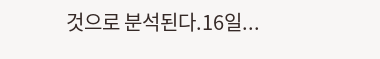것으로 분석된다.16일...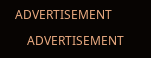ADVERTISEMENT

    ADVERTISEMENT